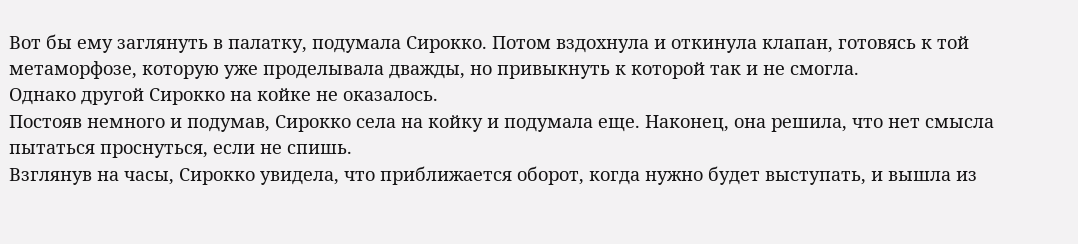Вот бы ему заглянуть в палатку, подумала Сирокко. Потом вздохнула и откинула клапан, готовясь к той метаморфозе, которую уже проделывала дважды, но привыкнуть к которой так и не смогла.
Однако другой Сирокко на койке не оказалось.
Постояв немного и подумав, Сирокко села на койку и подумала еще. Наконец, она решила, что нет смысла пытаться проснуться, если не спишь.
Взглянув на часы, Сирокко увидела, что приближается оборот, когда нужно будет выступать, и вышла из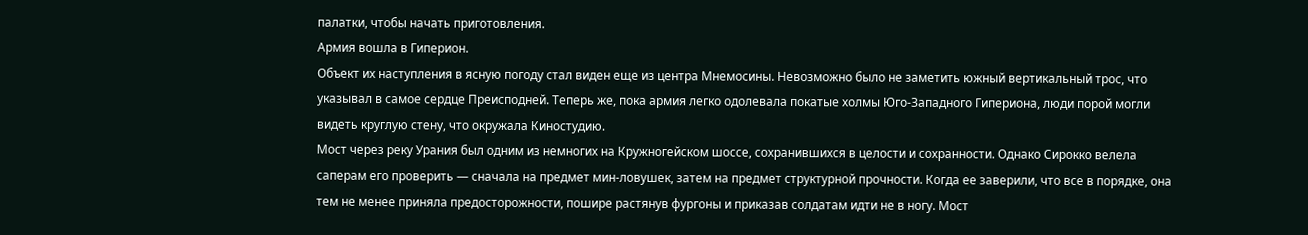палатки, чтобы начать приготовления.
Армия вошла в Гиперион.
Объект их наступления в ясную погоду стал виден еще из центра Мнемосины. Невозможно было не заметить южный вертикальный трос, что указывал в самое сердце Преисподней. Теперь же, пока армия легко одолевала покатые холмы Юго-Западного Гипериона, люди порой могли видеть круглую стену, что окружала Киностудию.
Мост через реку Урания был одним из немногих на Кружногейском шоссе, сохранившихся в целости и сохранности. Однако Сирокко велела саперам его проверить — сначала на предмет мин-ловушек, затем на предмет структурной прочности. Когда ее заверили, что все в порядке, она тем не менее приняла предосторожности, пошире растянув фургоны и приказав солдатам идти не в ногу. Мост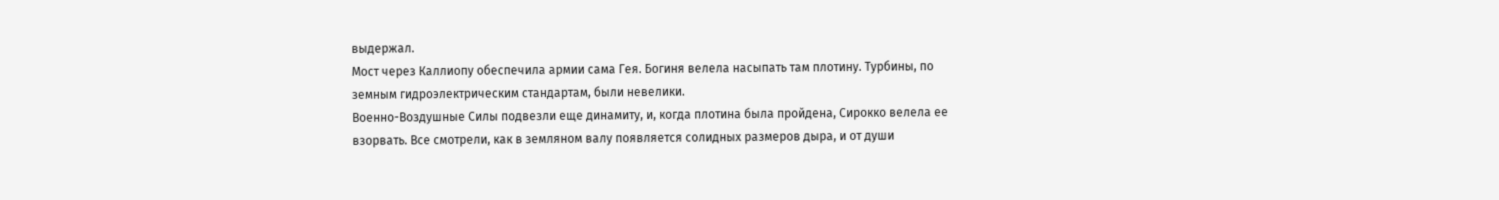выдержал.
Мост через Каллиопу обеспечила армии сама Гея. Богиня велела насыпать там плотину. Турбины, по земным гидроэлектрическим стандартам, были невелики.
Военно-Воздушные Силы подвезли еще динамиту, и, когда плотина была пройдена, Сирокко велела ее взорвать. Все смотрели, как в земляном валу появляется солидных размеров дыра, и от души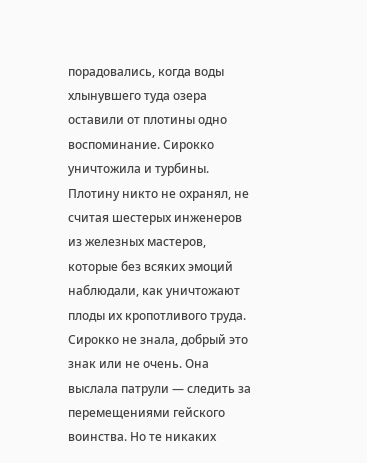порадовались, когда воды хлынувшего туда озера оставили от плотины одно воспоминание. Сирокко уничтожила и турбины.
Плотину никто не охранял, не считая шестерых инженеров из железных мастеров, которые без всяких эмоций наблюдали, как уничтожают плоды их кропотливого труда.
Сирокко не знала, добрый это знак или не очень. Она выслала патрули — следить за перемещениями гейского воинства. Но те никаких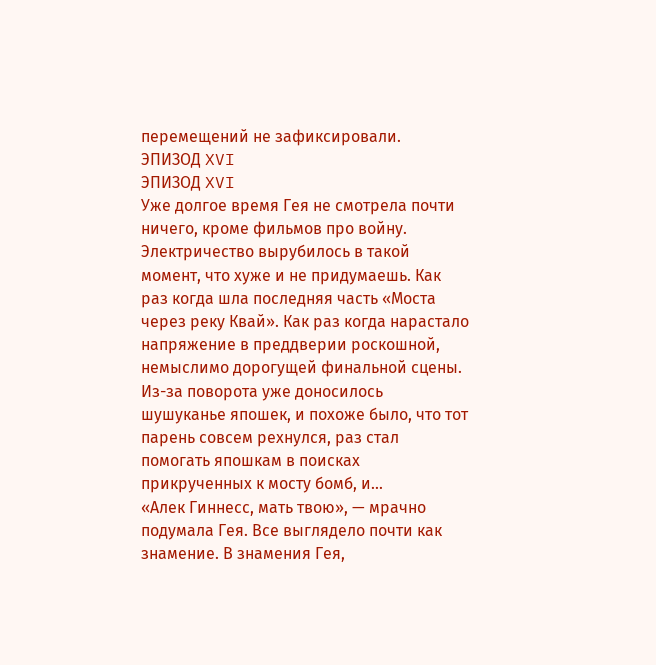перемещений не зафиксировали.
ЭПИЗОД XVI
ЭПИЗОД XVI
Уже долгое время Гея не смотрела почти ничего, кроме фильмов про войну.
Электричество вырубилось в такой момент, что хуже и не придумаешь. Как раз когда шла последняя часть «Моста через реку Квай». Как раз когда нарастало напряжение в преддверии роскошной, немыслимо дорогущей финальной сцены. Из-за поворота уже доносилось шушуканье япошек, и похоже было, что тот парень совсем рехнулся, раз стал помогать япошкам в поисках прикрученных к мосту бомб, и...
«Алек Гиннесс, мать твою», — мрачно подумала Гея. Все выглядело почти как знамение. В знамения Гея,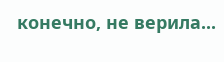конечно, не верила...